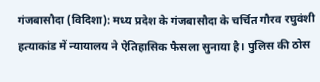गंजबासौदा (विदिशा): मध्य प्रदेश के गंजबासौदा के चर्चित गौरव रघुवंशी हत्याकांड में न्यायालय ने ऐतिहासिक फैसला सुनाया है। पुलिस की ठोस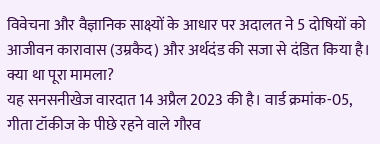विवेचना और वैज्ञानिक साक्ष्यों के आधार पर अदालत ने 5 दोषियों को आजीवन कारावास (उम्रकैद) और अर्थदंड की सजा से दंडित किया है।
क्या था पूरा मामला?
यह सनसनीखेज वारदात 14 अप्रैल 2023 की है। वार्ड क्रमांक-05, गीता टॉकीज के पीछे रहने वाले गौरव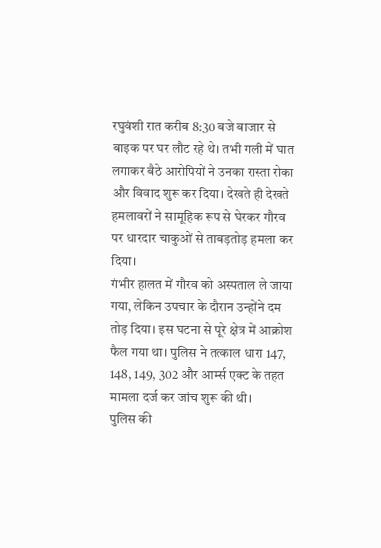रघुवंशी रात करीब 8:30 बजे बाजार से बाइक पर घर लौट रहे थे। तभी गली में घात लगाकर बैठे आरोपियों ने उनका रास्ता रोका और विवाद शुरू कर दिया। देखते ही देखते हमलावरों ने सामूहिक रूप से घेरकर गौरव पर धारदार चाकुओं से ताबड़तोड़ हमला कर दिया।
गंभीर हालत में गौरव को अस्पताल ले जाया गया, लेकिन उपचार के दौरान उन्होंने दम तोड़ दिया। इस घटना से पूरे क्षेत्र में आक्रोश फैल गया था। पुलिस ने तत्काल धारा 147, 148, 149, 302 और आर्म्स एक्ट के तहत मामला दर्ज कर जांच शुरू की थी।
पुलिस की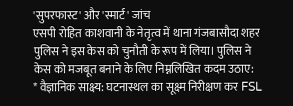'सुपरफास्ट' और 'स्मार्ट' जांच
एसपी रोहित काशवानी के नेतृत्व में थाना गंजबासौदा शहर पुलिस ने इस केस को चुनौती के रूप में लिया। पुलिस ने केस को मजबूत बनाने के लिए निम्नलिखित कदम उठाए:
* वैज्ञानिक साक्ष्य: घटनास्थल का सूक्ष्म निरीक्षण कर FSL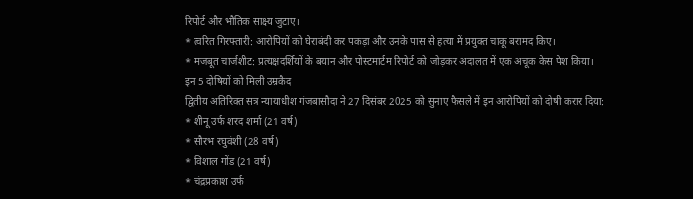रिपोर्ट और भौतिक साक्ष्य जुटाए।
* त्वरित गिरफ्तारी: आरोपियों को घेराबंदी कर पकड़ा और उनके पास से हत्या में प्रयुक्त चाकू बरामद किए।
* मजबूत चार्जशीट: प्रत्यक्षदर्शियों के बयान और पोस्टमार्टम रिपोर्ट को जोड़कर अदालत में एक अचूक केस पेश किया।
इन 5 दोषियों को मिली उम्रकैद
द्वितीय अतिरिक्त सत्र न्यायाधीश गंजबासौदा ने 27 दिसंबर 2025 को सुनाए फैसले में इन आरोपियों को दोषी करार दिया:
* शीनू उर्फ शरद शर्मा (21 वर्ष)
* सौरभ रघुवंशी (28 वर्ष)
* विशाल गोंड (21 वर्ष)
* चंद्रप्रकाश उर्फ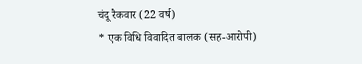चंदू रैकवार (22 वर्ष)
* एक विधि विवादित बालक (सह-आरोपी)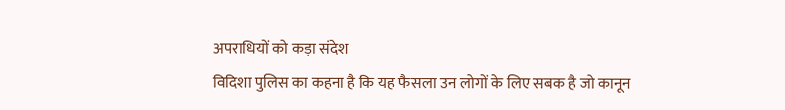अपराधियों को कड़ा संदेश
विदिशा पुलिस का कहना है कि यह फैसला उन लोगों के लिए सबक है जो कानून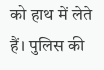को हाथ में लेते हैं। पुलिस की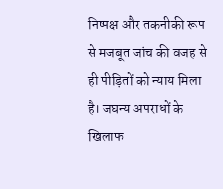निष्पक्ष और तकनीकी रूप से मजबूत जांच की वजह से ही पीड़ितों को न्याय मिला है। जघन्य अपराधों के खिलाफ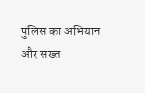पुलिस का अभियान और सख्त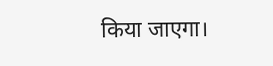किया जाएगा।